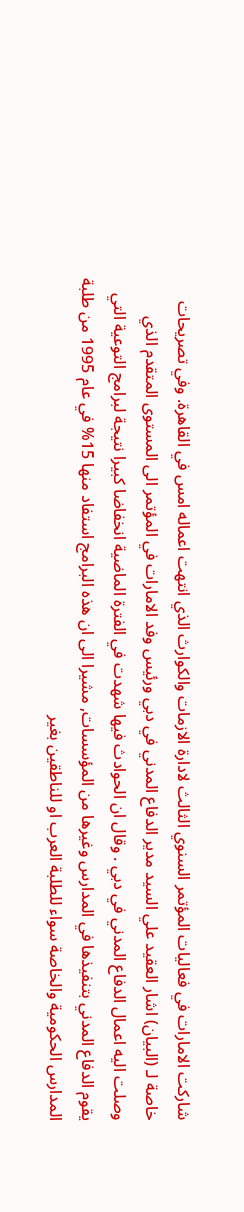شاركت الامارات في فعاليات المؤتمر السنوي الثالث لادارة الازمات والكوارث الذي انتهت اعماله امس في القاهرة. وفي تصريحات خاصة لـ (البيان) اشار العقيد علي السيد مدير الدفاع المدني في دبي ورئيس وفد الامارات في المؤتمر الى المستوى المتقدم الذي وصلت اليه اعمال الدفاع المدني في دبي . وقال ان الحوادث فيها شهدت في الفترة الماضية انخفاضا كبيرا نتيجة لبرامج التوعية التي يقوم الدفاع المدني بتنفيذها في المدارس وغيرها من المؤسسات, مشيرا الى ان هذه البرامج استفاد منها 15% في عام 1995 من طلبة المدارس الحكومية والخاصة سواء للطلبة العرب او للناطقين بغير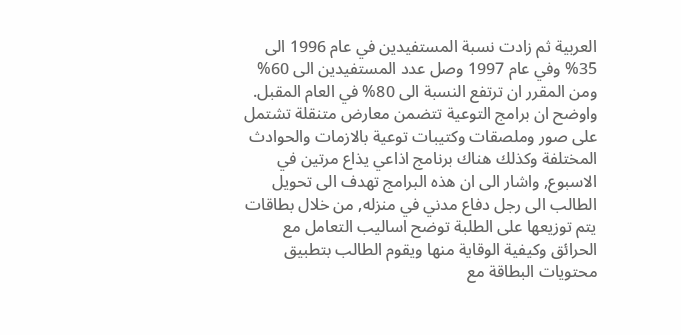العربية ثم زادت نسبة المستفيدين في عام 1996 الى 35% وفي عام 1997 وصل عدد المستفيدين الى 60% ومن المقرر ان ترتفع النسبة الى 80% في العام المقبل. واوضح ان برامج التوعية تتضمن معارض متنقلة تشتمل على صور وملصقات وكتيبات توعية بالازمات والحوادث المختلفة وكذلك هناك برنامج اذاعي يذاع مرتين في الاسبوع, واشار الى ان هذه البرامج تهدف الى تحويل الطالب الى رجل دفاع مدني في منزله, من خلال بطاقات يتم توزيعها على الطلبة توضح اساليب التعامل مع الحرائق وكيفية الوقاية منها ويقوم الطالب بتطبيق محتويات البطاقة مع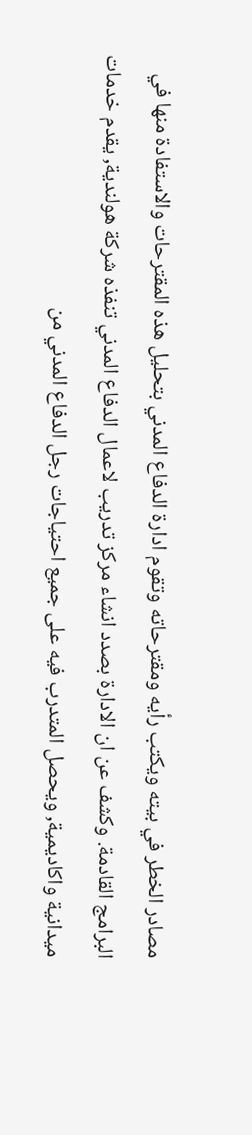مصادر الخطر في بيته ويكتب رأيه ومقترحاته وتقوم ادارة الدفاع المدني بتحليل هذه المقترحات والاستفادة منها في البرامج القادمة. وكشف عن ان الادارة بصدد انشاء مركز تدريب لاعمال الدفاع المدني تنفذه شركة هولندية, يقدم خدمات ميدانية واكاديمية, ويحصل المتدرب فيه على جميع احتياجات رجل الدفاع المدني من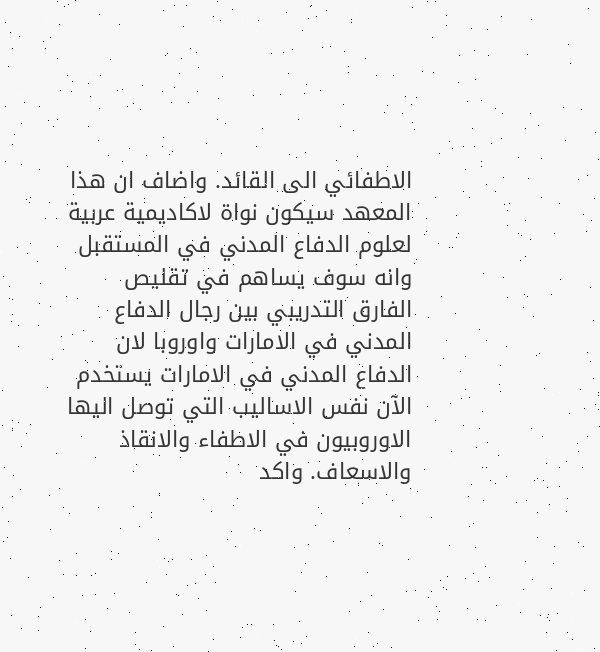الاطفائي الى القائد. واضاف ان هذا المعهد سيكون نواة لاكاديمية عربية لعلوم الدفاع المدني في المستقبل وانه سوف يساهم في تقليص الفارق التدريبي بين رجال الدفاع المدني في الامارات واوروبا لان الدفاع المدني في الامارات يستخدم الآن نفس الاساليب التي توصل اليها الاوروبيون في الاطفاء والانقاذ والاسعاف. واكد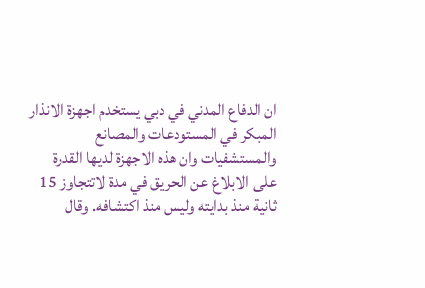ان الدفاع المدني في دبي يستخدم اجهزة الانذار المبكر في المستودعات والمصانع والمستشفيات وان هذه الاجهزة لديها القدرة على الابلاغ عن الحريق في مدة لاتتجاوز 15 ثانية منذ بدايته وليس منذ اكتشافه. وقال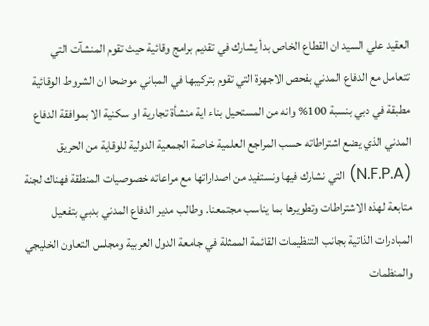العقيد علي السيد ان القطاع الخاص بدأ يشارك في تقديم برامج وقائية حيث تقوم المنشآت التي تتعامل مع الدفاع المدني بفحص الاجهزة التي تقوم بتركيبها في المباني موضحا ان الشروط الوقائية مطبقة في دبي بنسبة 100% وانه من المستحيل بناء اية منشأة تجارية او سكنية الا بموافقة الدفاع المدني الذي يضع اشتراطاته حسب المراجع العلمية خاصة الجمعية الدولية للوقاية من الحريق (N.F.P.A) التي نشارك فيها ونستفيد من اصداراتها مع مراعاته خصوصيات المنطقة فهناك لجنة متابعة لهذه الاشتراطات وتطويرها بما يناسب مجتمعنا. وطالب مدير الدفاع المدني بدبي بتفعيل المبادرات الذاتية بجانب التنظيمات القائمة الممثلة في جامعة الدول العربية ومجلس التعاون الخليجي والمنظمات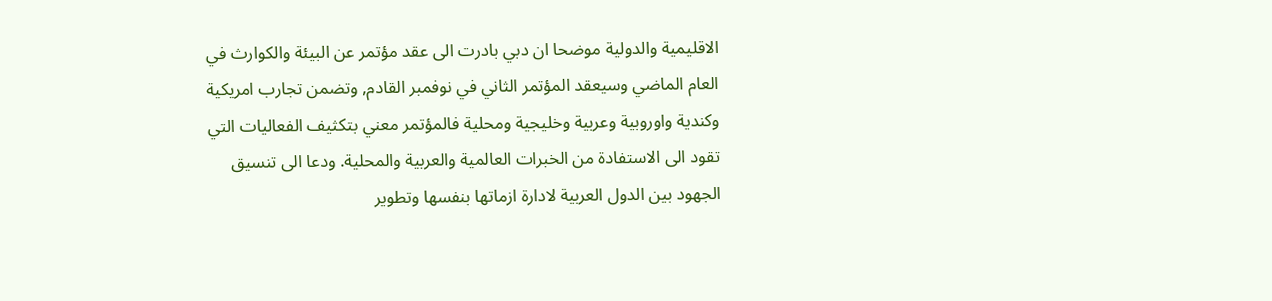الاقليمية والدولية موضحا ان دبي بادرت الى عقد مؤتمر عن البيئة والكوارث في العام الماضي وسيعقد المؤتمر الثاني في نوفمبر القادم, وتضمن تجارب امريكية وكندية واوروبية وعربية وخليجية ومحلية فالمؤتمر معني بتكثيف الفعاليات التي تقود الى الاستفادة من الخبرات العالمية والعربية والمحلية. ودعا الى تنسيق الجهود بين الدول العربية لادارة ازماتها بنفسها وتطوير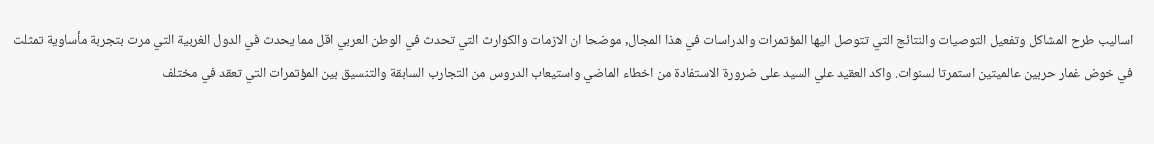اساليب طرح المشاكل وتفعيل التوصيات والنتائج التي تتوصل اليها المؤتمرات والدراسات في هذا المجال, موضحا ان الازمات والكوارث التي تحدث في الوطن العربي اقل مما يحدث في الدول الغربية التي مرت بتجربة مأساوية تمثلت في خوض غمار حربين عالميتين استمرتا لسنوات. واكد العقيد علي السيد على ضرورة الاستفادة من اخطاء الماضي واستيعاب الدروس من التجارب السابقة والتنسيق بين المؤتمرات التي تعقد في مختلف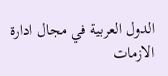الدول العربية في مجال ادارة الازمات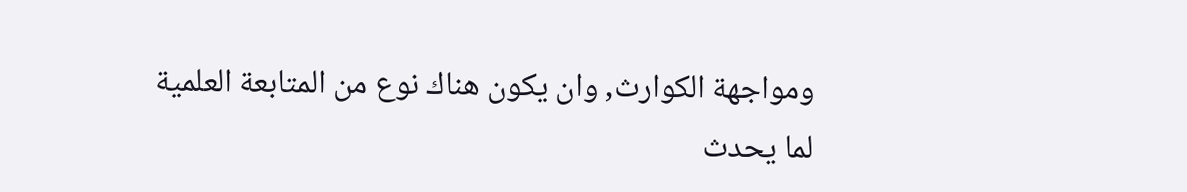ومواجهة الكوارث, وان يكون هناك نوع من المتابعة العلمية لما يحدث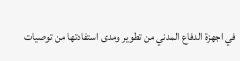في اجهزة الدفاع المدني من تطوير ومدى استفادتها من توصيات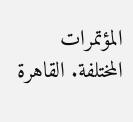المؤتمرات المختلفة. القاهرة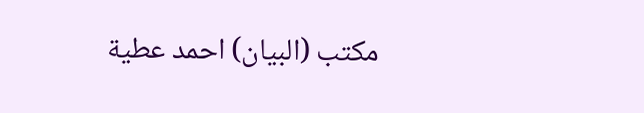مكتب (البيان) احمد عطية